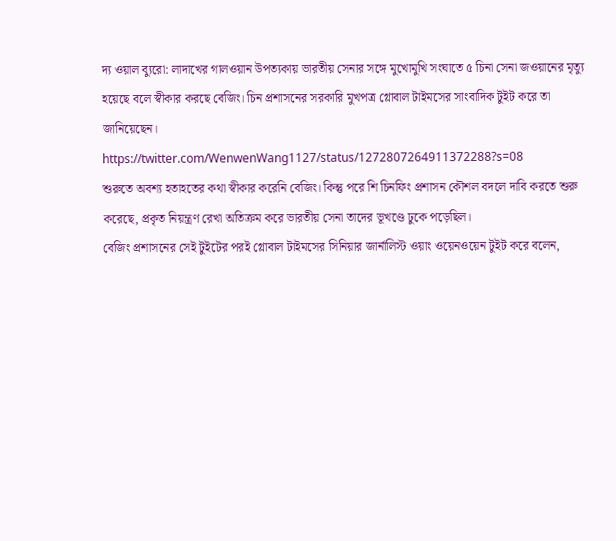দ্য ওয়াল ব্যুরো: লাদাখের গালওয়ান উপত্যকায় ভারতীয় সেনার সঙ্গে মুখোমুখি সংঘাতে ৫ চিনা সেনা জওয়ানের মৃত্যু হয়েছে বলে স্বীকার করছে বেজিং। চিন প্রশাসনের সরকারি মুখপত্র গ্লোবাল টাইমসের সাংবাদিক টুইট করে তা জানিয়েছেন।
https://twitter.com/WenwenWang1127/status/1272807264911372288?s=08
শুরুতে অবশ্য হতাহতের কথা স্বীকার করেনি বেজিং। কিন্তু পরে শি চিনফিং প্রশাসন কৌশল বদলে দাবি করতে শুরু করেছে, প্রকৃত নিয়ন্ত্রণ রেখা অতিক্রম করে ভারতীয় সেনা তাদের ভূখণ্ডে ঢুকে পড়েছিল।
বেজিং প্রশাসনের সেই টুইটের পরই গ্লোবাল টাইমসের সিনিয়ার জার্নালিস্ট ওয়াং ওয়েনওয়েন টুইট করে বলেন,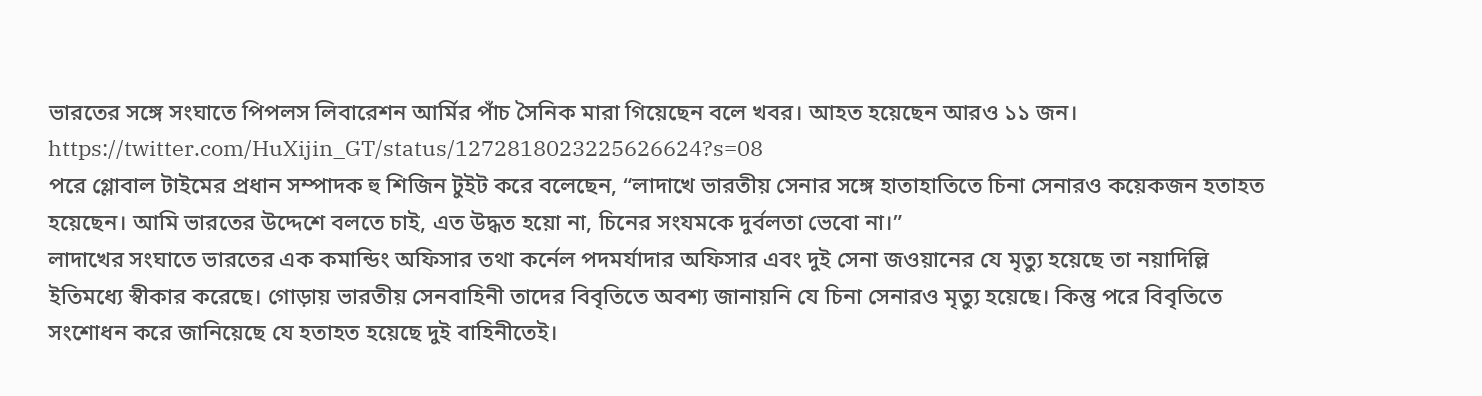ভারতের সঙ্গে সংঘাতে পিপলস লিবারেশন আর্মির পাঁচ সৈনিক মারা গিয়েছেন বলে খবর। আহত হয়েছেন আরও ১১ জন।
https://twitter.com/HuXijin_GT/status/1272818023225626624?s=08
পরে গ্লোবাল টাইমের প্রধান সম্পাদক হু শিজিন টুইট করে বলেছেন, “লাদাখে ভারতীয় সেনার সঙ্গে হাতাহাতিতে চিনা সেনারও কয়েকজন হতাহত হয়েছেন। আমি ভারতের উদ্দেশে বলতে চাই, এত উদ্ধত হয়ো না, চিনের সংযমকে দুর্বলতা ভেবো না।”
লাদাখের সংঘাতে ভারতের এক কমান্ডিং অফিসার তথা কর্নেল পদমর্যাদার অফিসার এবং দুই সেনা জওয়ানের যে মৃত্যু হয়েছে তা নয়াদিল্লি ইতিমধ্যে স্বীকার করেছে। গোড়ায় ভারতীয় সেনবাহিনী তাদের বিবৃতিতে অবশ্য জানায়নি যে চিনা সেনারও মৃত্যু হয়েছে। কিন্তু পরে বিবৃতিতে সংশোধন করে জানিয়েছে যে হতাহত হয়েছে দুই বাহিনীতেই।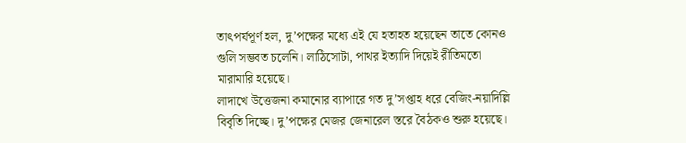তাৎপর্যপূর্ণ হল, দু’পক্ষের মধ্যে এই যে হতাহত হয়েছেন তাতে কোনও গুলি সম্ভবত চলেনি। লাঠিসোটা, পাথর ইত্যাদি দিয়েই রীতিমতো মারামারি হয়েছে।
লাদাখে উত্তেজনা কমানোর ব্যাপারে গত দু’সপ্তাহ ধরে বেজিং-নয়াদিল্লি বিবৃতি দিচ্ছে। দু’পক্ষের মেজর জেনারেল স্তরে বৈঠকও শুরু হয়েছে।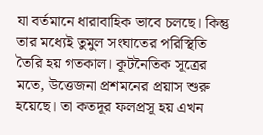যা বর্তমানে ধারাবাহিক ভাবে চলছে। কিন্তু তার মধ্যেই তুমুল সংঘাতের পরিস্থিতি তৈরি হয় গতকাল। কূটনৈতিক সূত্রের মতে, উত্তেজনা প্রশমনের প্রয়াস শুরু হয়েছে। তা কতদূর ফলপ্রসূ হয় এখন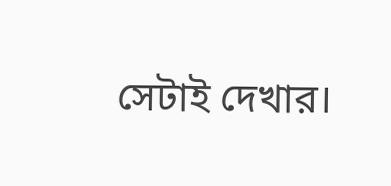সেটাই দেখার।